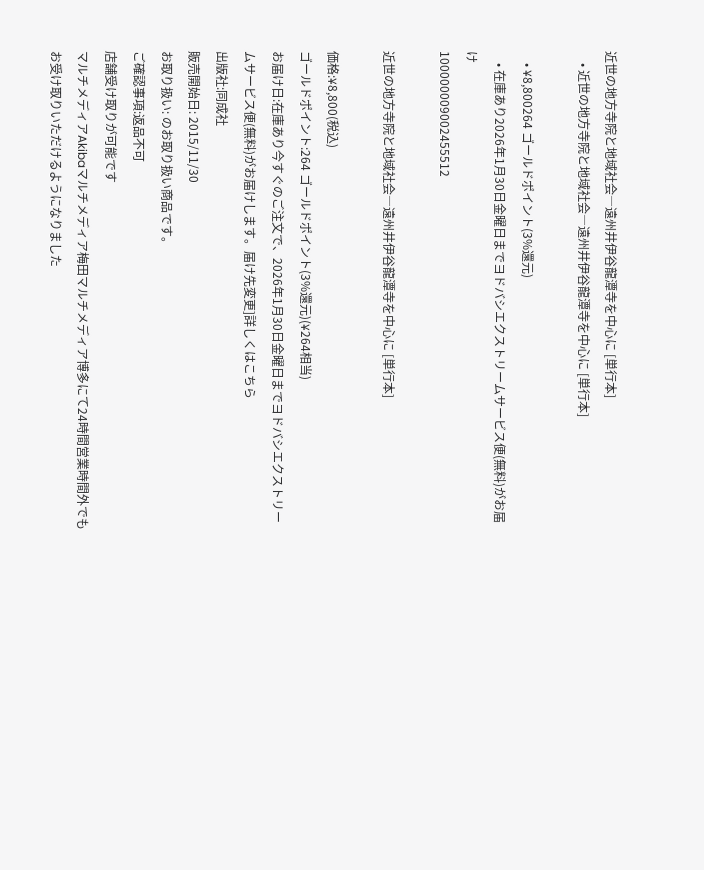近世の地方寺院と地域社会―遠州井伊谷龍潭寺を中心に [単行本]
    • 近世の地方寺院と地域社会―遠州井伊谷龍潭寺を中心に [単行本]

    • ¥8,800264 ゴールドポイント(3%還元)
    • 在庫あり2026年1月30日金曜日までヨドバシエクストリームサービス便(無料)がお届け
100000009002455512

近世の地方寺院と地域社会―遠州井伊谷龍潭寺を中心に [単行本]

価格:¥8,800(税込)
ゴールドポイント:264 ゴールドポイント(3%還元)(¥264相当)
お届け日:在庫あり今すぐのご注文で、2026年1月30日金曜日までヨドバシエクストリームサービス便(無料)がお届けします。届け先変更]詳しくはこちら
出版社:同成社
販売開始日: 2015/11/30
お取り扱い: のお取り扱い商品です。
ご確認事項:返品不可
店舗受け取りが可能です
マルチメディアAkibaマルチメディア梅田マルチメディア博多にて24時間営業時間外でもお受け取りいただけるようになりました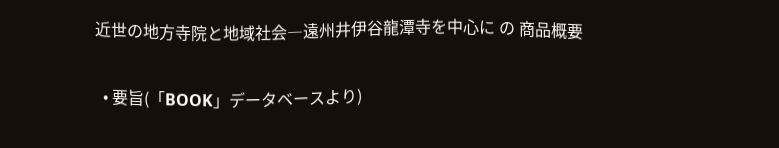近世の地方寺院と地域社会―遠州井伊谷龍潭寺を中心に の 商品概要

  • 要旨(「BOOK」データベースより)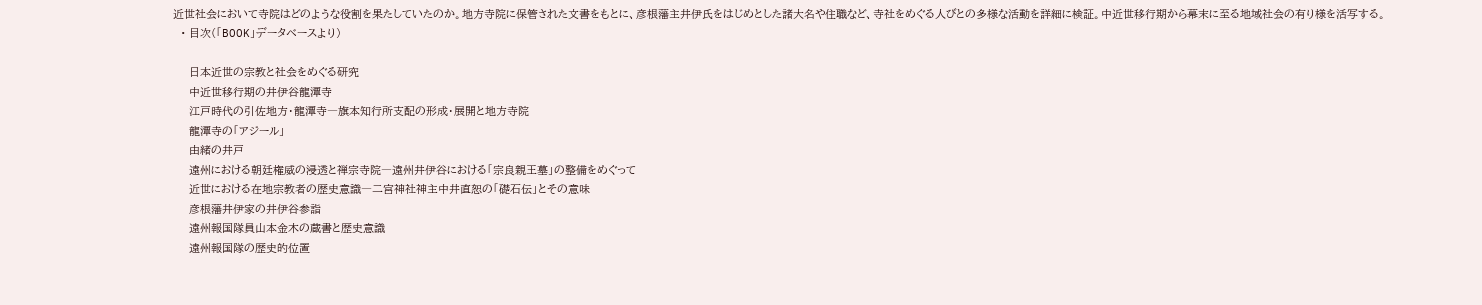近世社会において寺院はどのような役割を果たしていたのか。地方寺院に保管された文書をもとに、彦根藩主井伊氏をはじめとした諸大名や住職など、寺社をめぐる人びとの多様な活動を詳細に検証。中近世移行期から幕末に至る地域社会の有り様を活写する。
  • 目次(「BOOK」データベースより)

    日本近世の宗教と社会をめぐる研究
    中近世移行期の井伊谷龍潭寺
    江戸時代の引佐地方・龍潭寺―旗本知行所支配の形成・展開と地方寺院
    龍潭寺の「アジール」
    由緒の井戸
    遠州における朝廷権威の浸透と禅宗寺院―遠州井伊谷における「宗良親王墓」の整備をめぐって
    近世における在地宗教者の歴史意識―二宮神社神主中井直恕の「礎石伝」とその意味
    彦根藩井伊家の井伊谷参詣
    遠州報国隊員山本金木の蔵書と歴史意識
    遠州報国隊の歴史的位置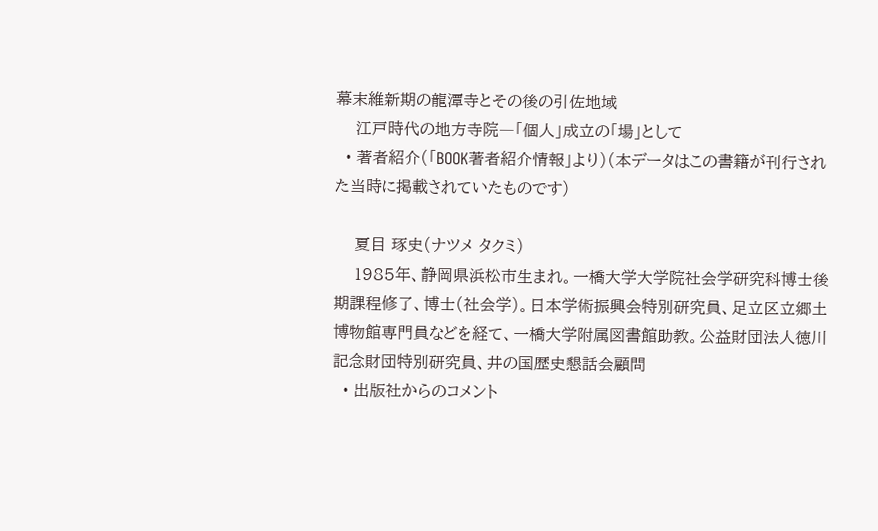幕末維新期の龍潭寺とその後の引佐地域
    江戸時代の地方寺院―「個人」成立の「場」として
  • 著者紹介(「BOOK著者紹介情報」より)(本データはこの書籍が刊行された当時に掲載されていたものです)

    夏目 琢史(ナツメ タクミ)
    1985年、静岡県浜松市生まれ。一橋大学大学院社会学研究科博士後期課程修了、博士(社会学)。日本学術振興会特別研究員、足立区立郷土博物館専門員などを経て、一橋大学附属図書館助教。公益財団法人徳川記念財団特別研究員、井の国歴史懇話会顧問
  • 出版社からのコメント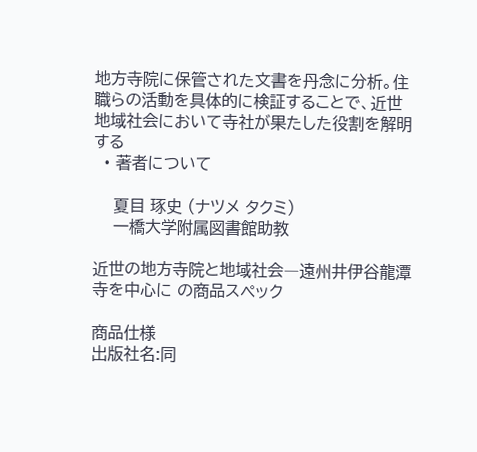地方寺院に保管された文書を丹念に分析。住職らの活動を具体的に検証することで、近世地域社会において寺社が果たした役割を解明する
  • 著者について

    夏目 琢史 (ナツメ タクミ)
    一橋大学附属図書館助教

近世の地方寺院と地域社会―遠州井伊谷龍潭寺を中心に の商品スペック

商品仕様
出版社名:同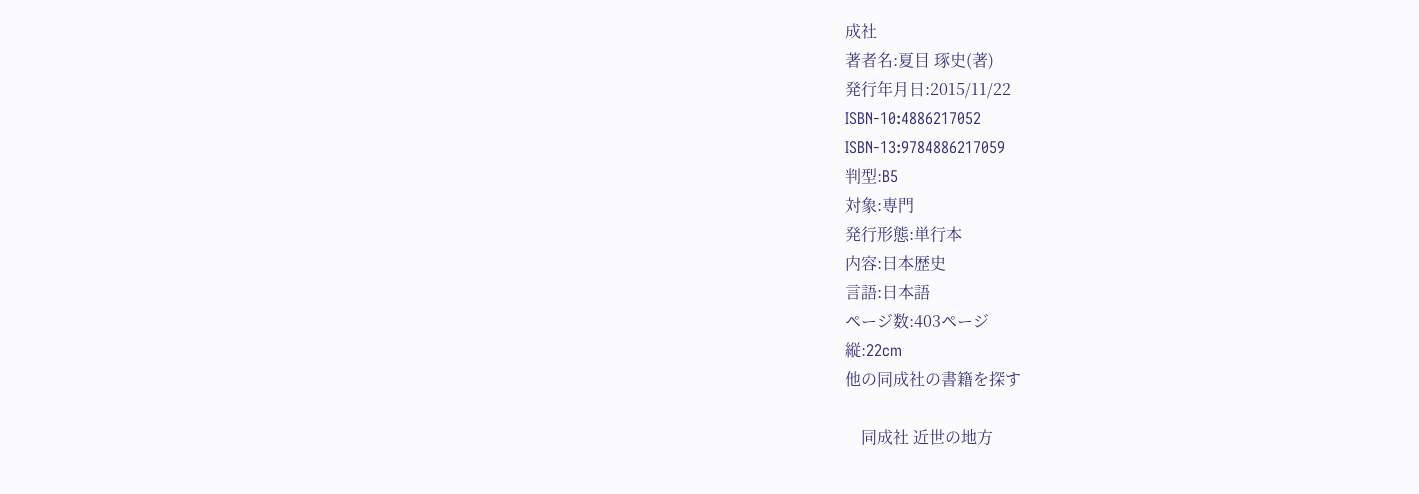成社
著者名:夏目 琢史(著)
発行年月日:2015/11/22
ISBN-10:4886217052
ISBN-13:9784886217059
判型:B5
対象:専門
発行形態:単行本
内容:日本歴史
言語:日本語
ページ数:403ページ
縦:22cm
他の同成社の書籍を探す

    同成社 近世の地方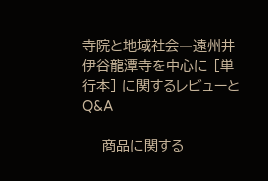寺院と地域社会―遠州井伊谷龍潭寺を中心に [単行本] に関するレビューとQ&A

    商品に関する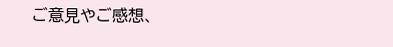ご意見やご感想、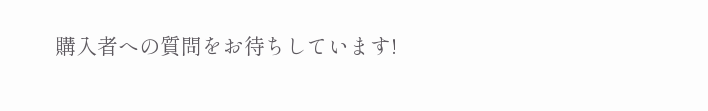購入者への質問をお待ちしています!